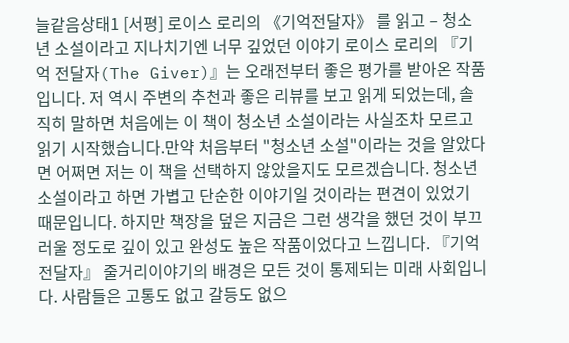늘같음상태1 [서평] 로이스 로리의 《기억전달자》 를 읽고 – 청소년 소설이라고 지나치기엔 너무 깊었던 이야기 로이스 로리의 『기억 전달자(The Giver)』는 오래전부터 좋은 평가를 받아온 작품입니다. 저 역시 주변의 추천과 좋은 리뷰를 보고 읽게 되었는데, 솔직히 말하면 처음에는 이 책이 청소년 소설이라는 사실조차 모르고 읽기 시작했습니다.만약 처음부터 "청소년 소설"이라는 것을 알았다면 어쩌면 저는 이 책을 선택하지 않았을지도 모르겠습니다. 청소년 소설이라고 하면 가볍고 단순한 이야기일 것이라는 편견이 있었기 때문입니다. 하지만 책장을 덮은 지금은 그런 생각을 했던 것이 부끄러울 정도로 깊이 있고 완성도 높은 작품이었다고 느낍니다. 『기억 전달자』 줄거리이야기의 배경은 모든 것이 통제되는 미래 사회입니다. 사람들은 고통도 없고 갈등도 없으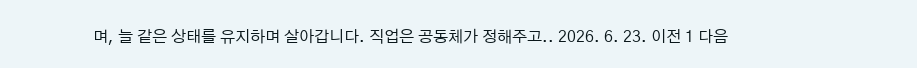며, 늘 같은 상태를 유지하며 살아갑니다. 직업은 공동체가 정해주고.. 2026. 6. 23. 이전 1 다음